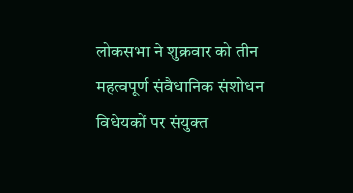लोकसभा ने शुक्रवार को तीन महत्वपूर्ण संवैधानिक संशोधन विधेयकों पर संयुक्त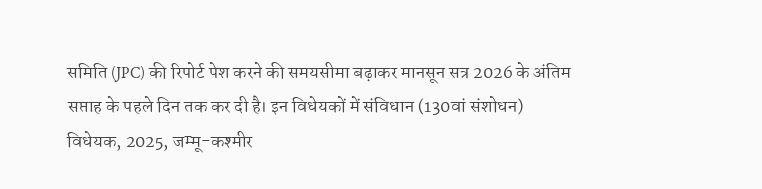समिति (JPC) की रिपोर्ट पेश करने की समयसीमा बढ़ाकर मानसून सत्र 2026 के अंतिम सप्ताह के पहले दिन तक कर दी है। इन विधेयकों में संविधान (130वां संशोधन) विधेयक, 2025, जम्मू-कश्मीर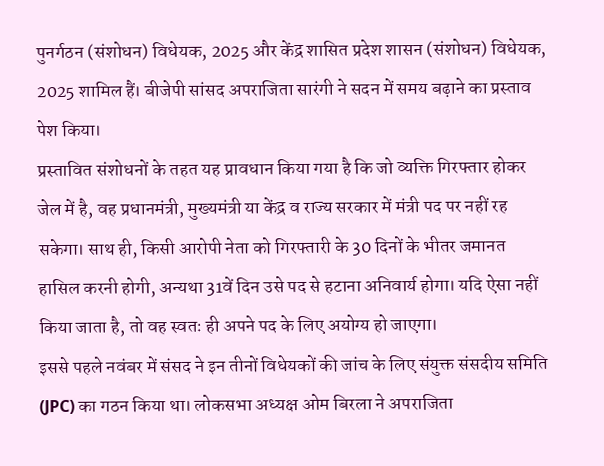पुनर्गठन (संशोधन) विधेयक, 2025 और केंद्र शासित प्रदेश शासन (संशोधन) विधेयक, 2025 शामिल हैं। बीजेपी सांसद अपराजिता सारंगी ने सदन में समय बढ़ाने का प्रस्ताव पेश किया।
प्रस्तावित संशोधनों के तहत यह प्रावधान किया गया है कि जो व्यक्ति गिरफ्तार होकर जेल में है, वह प्रधानमंत्री, मुख्यमंत्री या केंद्र व राज्य सरकार में मंत्री पद पर नहीं रह सकेगा। साथ ही, किसी आरोपी नेता को गिरफ्तारी के 30 दिनों के भीतर जमानत हासिल करनी होगी, अन्यथा 31वें दिन उसे पद से हटाना अनिवार्य होगा। यदि ऐसा नहीं किया जाता है, तो वह स्वतः ही अपने पद के लिए अयोग्य हो जाएगा।
इससे पहले नवंबर में संसद ने इन तीनों विधेयकों की जांच के लिए संयुक्त संसदीय समिति (JPC) का गठन किया था। लोकसभा अध्यक्ष ओम बिरला ने अपराजिता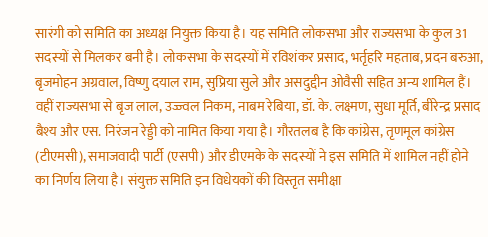सारंगी को समिति का अध्यक्ष नियुक्त किया है। यह समिति लोकसभा और राज्यसभा के कुल 31 सदस्यों से मिलकर बनी है। लोकसभा के सदस्यों में रविशंकर प्रसाद, भर्तृहरि महताब, प्रदन बरुआ, बृजमोहन अग्रवाल, विष्णु दयाल राम, सुप्रिया सुले और असदुद्दीन ओवैसी सहित अन्य शामिल हैं। वहीं राज्यसभा से बृज लाल, उज्ज्वल निकम, नाबम रेबिया, डॉ. के. लक्ष्मण, सुधा मूर्ति, बीरेन्द्र प्रसाद बैश्य और एस. निरंजन रेड्डी को नामित किया गया है। गौरतलब है कि कांग्रेस, तृणमूल कांग्रेस (टीएमसी), समाजवादी पार्टी (एसपी) और डीएमके के सदस्यों ने इस समिति में शामिल नहीं होने का निर्णय लिया है। संयुक्त समिति इन विधेयकों की विस्तृत समीक्षा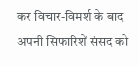कर विचार-विमर्श के बाद अपनी सिफारिशें संसद को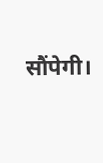सौंपेगी।